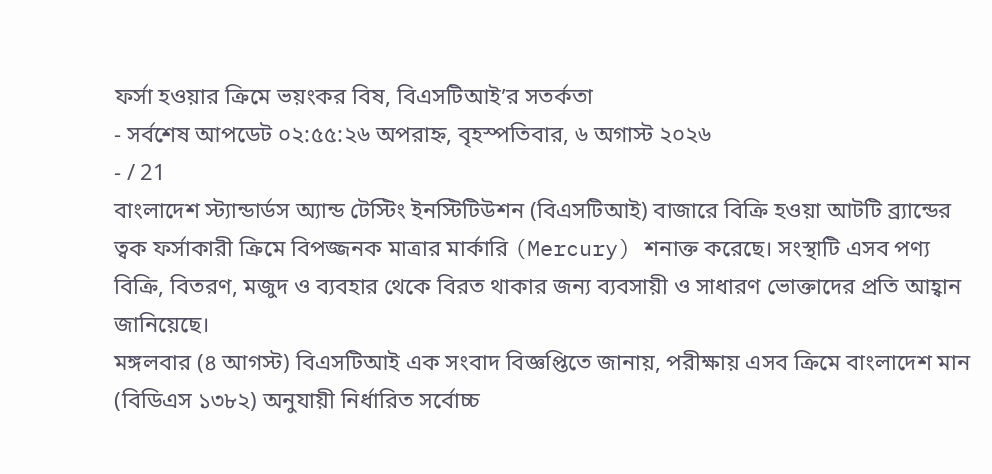ফর্সা হওয়ার ক্রিমে ভয়ংকর বিষ, বিএসটিআই’র সতর্কতা
- সর্বশেষ আপডেট ০২:৫৫:২৬ অপরাহ্ন, বৃহস্পতিবার, ৬ অগাস্ট ২০২৬
- / 21
বাংলাদেশ স্ট্যান্ডার্ডস অ্যান্ড টেস্টিং ইনস্টিটিউশন (বিএসটিআই) বাজারে বিক্রি হওয়া আটটি ব্র্যান্ডের ত্বক ফর্সাকারী ক্রিমে বিপজ্জনক মাত্রার মার্কারি (Mercury) শনাক্ত করেছে। সংস্থাটি এসব পণ্য বিক্রি, বিতরণ, মজুদ ও ব্যবহার থেকে বিরত থাকার জন্য ব্যবসায়ী ও সাধারণ ভোক্তাদের প্রতি আহ্বান জানিয়েছে।
মঙ্গলবার (৪ আগস্ট) বিএসটিআই এক সংবাদ বিজ্ঞপ্তিতে জানায়, পরীক্ষায় এসব ক্রিমে বাংলাদেশ মান (বিডিএস ১৩৮২) অনুযায়ী নির্ধারিত সর্বোচ্চ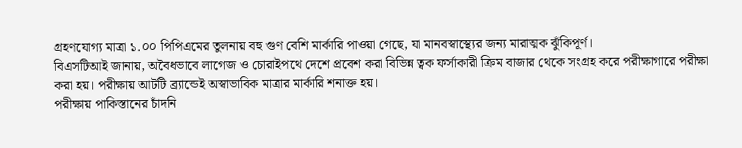গ্রহণযোগ্য মাত্রা ১.০০ পিপিএমের তুলনায় বহু গুণ বেশি মার্কারি পাওয়া গেছে, যা মানবস্বাস্থ্যের জন্য মারাত্মক ঝুঁকিপূর্ণ।
বিএসটিআই জানায়, অবৈধভাবে লাগেজ ও চোরাইপথে দেশে প্রবেশ করা বিভিন্ন ত্বক ফর্সাকারী ক্রিম বাজার থেকে সংগ্রহ করে পরীক্ষাগারে পরীক্ষা করা হয়। পরীক্ষায় আটটি ব্র্যান্ডেই অস্বাভাবিক মাত্রার মার্কারি শনাক্ত হয়।
পরীক্ষায় পাকিস্তানের চাঁদনি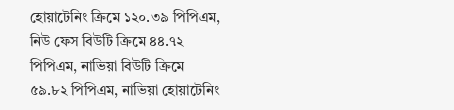হোয়াটেনিং ক্রিমে ১২০.৩৯ পিপিএম, নিউ ফেস বিউটি ক্রিমে ৪৪.৭২ পিপিএম, নাভিয়া বিউটি ক্রিমে ৫৯.৮২ পিপিএম, নাভিয়া হোয়াটেনিং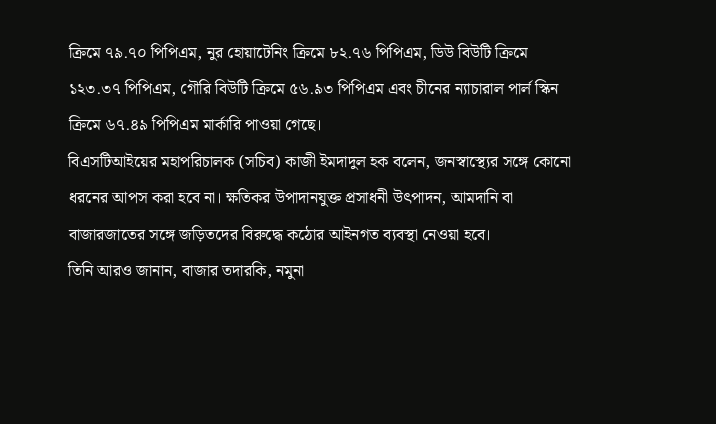ক্রিমে ৭৯.৭০ পিপিএম, নুর হোয়াটেনিং ক্রিমে ৮২.৭৬ পিপিএম, ডিউ বিউটি ক্রিমে ১২৩.৩৭ পিপিএম, গৌরি বিউটি ক্রিমে ৫৬.৯৩ পিপিএম এবং চীনের ন্যাচারাল পার্ল স্কিন ক্রিমে ৬৭.৪৯ পিপিএম মার্কারি পাওয়া গেছে।
বিএসটিআইয়ের মহাপরিচালক (সচিব) কাজী ইমদাদুল হক বলেন, জনস্বাস্থ্যের সঙ্গে কোনো ধরনের আপস করা হবে না। ক্ষতিকর উপাদানযুক্ত প্রসাধনী উৎপাদন, আমদানি বা বাজারজাতের সঙ্গে জড়িতদের বিরুদ্ধে কঠোর আইনগত ব্যবস্থা নেওয়া হবে।
তিনি আরও জানান, বাজার তদারকি, নমুনা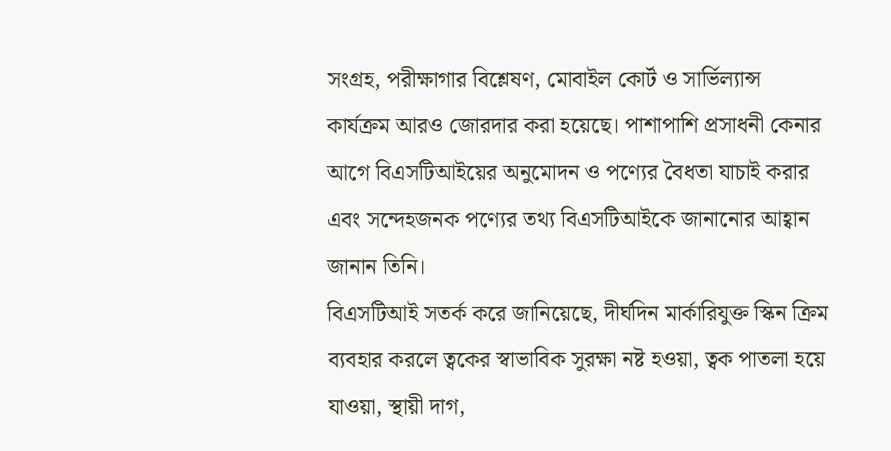সংগ্রহ, পরীক্ষাগার বিশ্লেষণ, মোবাইল কোর্ট ও সার্ভিল্যান্স কার্যক্রম আরও জোরদার করা হয়েছে। পাশাপাশি প্রসাধনী কেনার আগে বিএসটিআইয়ের অনুমোদন ও পণ্যের বৈধতা যাচাই করার এবং সন্দেহজনক পণ্যের তথ্য বিএসটিআইকে জানানোর আহ্বান জানান তিনি।
বিএসটিআই সতর্ক করে জানিয়েছে, দীর্ঘদিন মার্কারিযুক্ত স্কিন ক্রিম ব্যবহার করলে ত্বকের স্বাভাবিক সুরক্ষা নষ্ট হওয়া, ত্বক পাতলা হয়ে যাওয়া, স্থায়ী দাগ,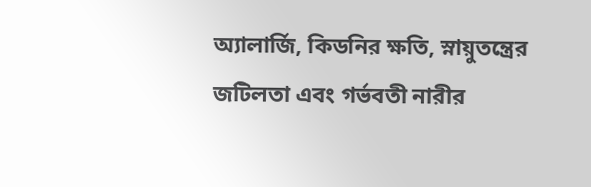অ্যালার্জি, কিডনির ক্ষতি, স্নায়ুতন্ত্রের জটিলতা এবং গর্ভবতী নারীর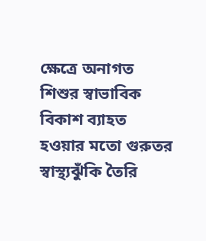ক্ষেত্রে অনাগত শিশুর স্বাভাবিক বিকাশ ব্যাহত হওয়ার মতো গুরুতর স্বাস্থ্যঝুঁকি তৈরি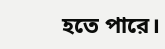হতে পারে।